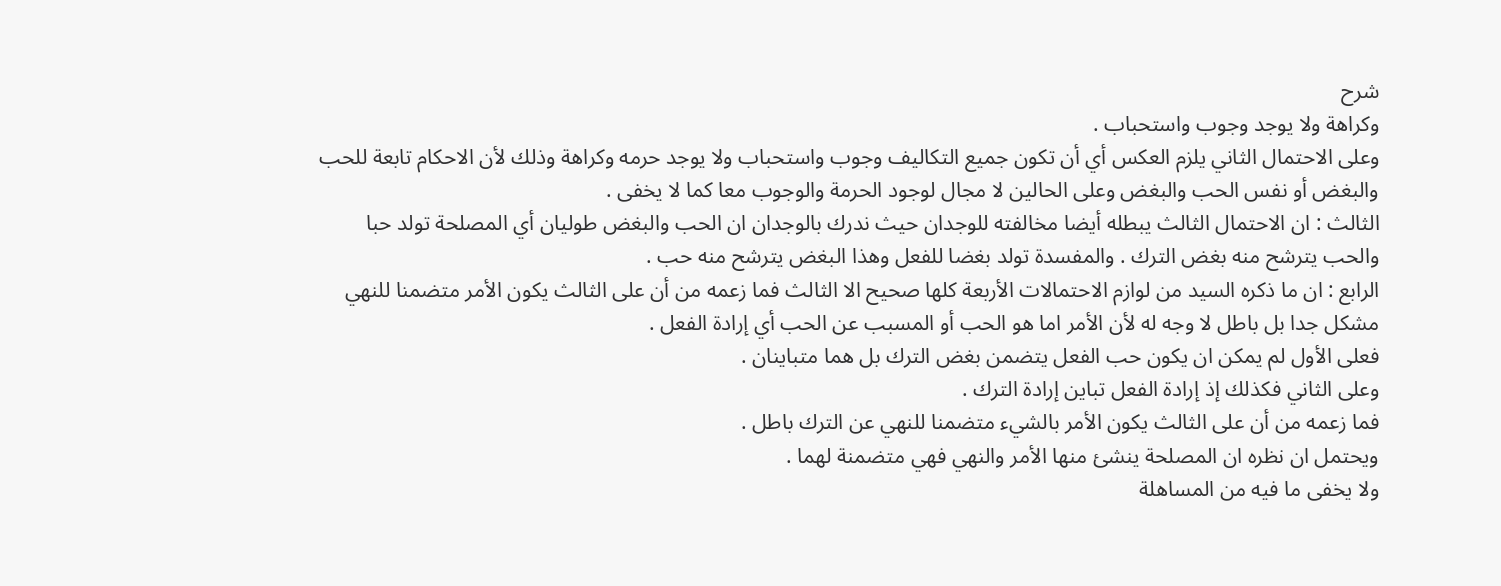شرح
وكراهة ولا يوجد وجوب واستحباب .
وعلى الاحتمال الثاني يلزم العكس أي أن تكون جميع التكاليف وجوب واستحباب ولا يوجد حرمه وكراهة وذلك لأن الاحكام تابعة للحب والبغض أو نفس الحب والبغض وعلى الحالين لا مجال لوجود الحرمة والوجوب معا كما لا يخفى .
الثالث : ان الاحتمال الثالث يبطله أيضا مخالفته للوجدان حيث ندرك بالوجدان ان الحب والبغض طوليان أي المصلحة تولد حبا والحب يترشح منه بغض الترك . والمفسدة تولد بغضا للفعل وهذا البغض يترشح منه حب .
الرابع : ان ما ذكره السيد من لوازم الاحتمالات الأربعة كلها صحيح الا الثالث فما زعمه من أن على الثالث يكون الأمر متضمنا للنهي مشكل جدا بل باطل لا وجه له لأن الأمر اما هو الحب أو المسبب عن الحب أي إرادة الفعل .
فعلى الأول لم يمكن ان يكون حب الفعل يتضمن بغض الترك بل هما متباينان .
وعلى الثاني فكذلك إذ إرادة الفعل تباين إرادة الترك .
فما زعمه من أن على الثالث يكون الأمر بالشيء متضمنا للنهي عن الترك باطل .
ويحتمل ان نظره ان المصلحة ينشئ منها الأمر والنهي فهي متضمنة لهما .
ولا يخفى ما فيه من المساهلة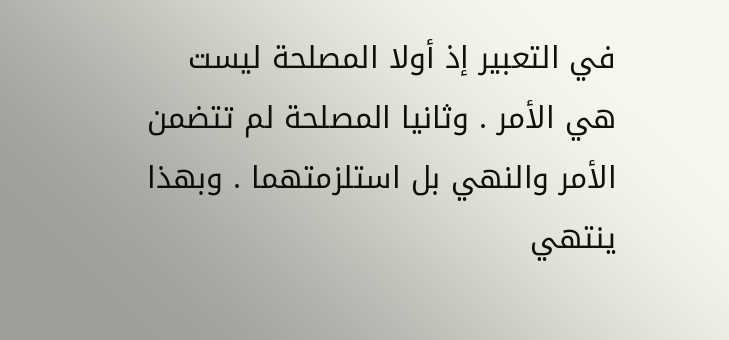في التعبير إذ أولا المصلحة ليست هي الأمر . وثانيا المصلحة لم تتضمن الأمر والنهي بل استلزمتهما . وبهذا ينتهي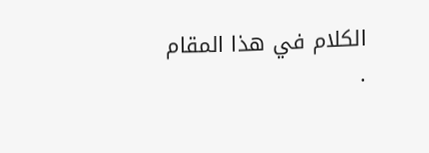الكلام في هذا المقام .